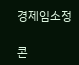경제임소정

콘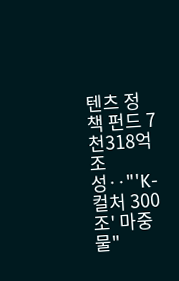텐츠 정책 펀드 7천318억 조성‥"'K-컬처 300조' 마중물"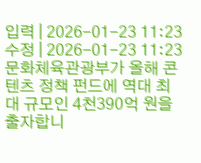입력 | 2026-01-23 11:23   수정 | 2026-01-23 11:23
문화체육관광부가 올해 콘텐츠 정책 펀드에 역대 최대 규모인 4천390억 원을 출자합니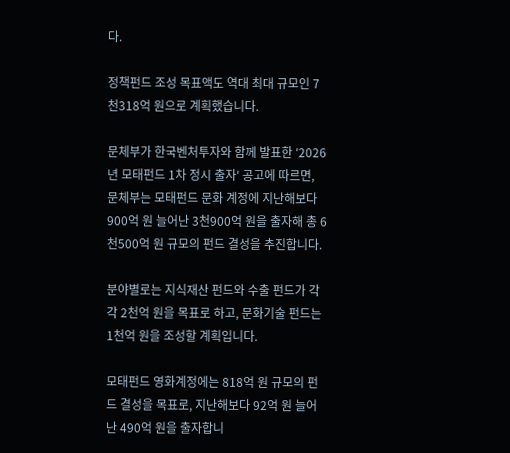다.

정책펀드 조성 목표액도 역대 최대 규모인 7천318억 원으로 계획했습니다.

문체부가 한국벤처투자와 함께 발표한 ′2026년 모태펀드 1차 정시 출자′ 공고에 따르면, 문체부는 모태펀드 문화 계정에 지난해보다 900억 원 늘어난 3천900억 원을 출자해 총 6천500억 원 규모의 펀드 결성을 추진합니다.

분야별로는 지식재산 펀드와 수출 펀드가 각각 2천억 원을 목표로 하고, 문화기술 펀드는 1천억 원을 조성할 계획입니다.

모태펀드 영화계정에는 818억 원 규모의 펀드 결성을 목표로, 지난해보다 92억 원 늘어난 490억 원을 출자합니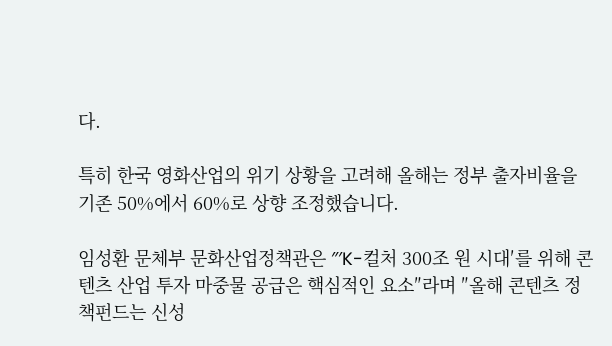다.

특히 한국 영화산업의 위기 상황을 고려해 올해는 정부 출자비율을 기존 50%에서 60%로 상향 조정했습니다.

임성환 문체부 문화산업정책관은 ″′K-컬처 300조 원 시대′를 위해 콘텐츠 산업 투자 마중물 공급은 핵심적인 요소″라며 ″올해 콘텐츠 정책펀드는 신성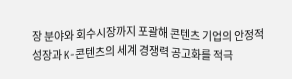장 분야와 회수시장까지 포괄해 콘텐츠 기업의 안정적 성장과 K-콘텐츠의 세계 경쟁력 공고화를 적극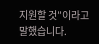지원할 것″이라고 말했습니다.